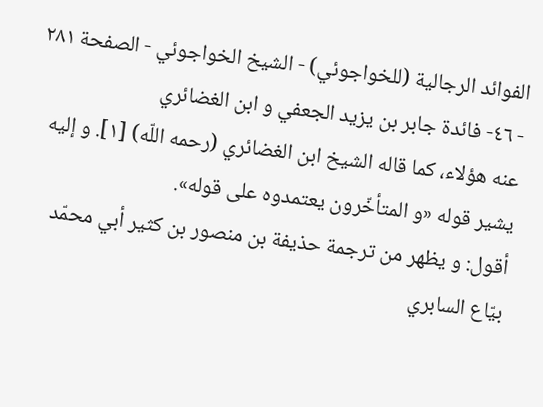الفوائد الرجالية (للخواجوئي) - الشيخ الخواجوئي - الصفحة ٢٨١ - ٤٦- فائدة جابر بن يزيد الجعفي و ابن الغضائري
عنه هؤلاء، كما قاله الشيخ ابن الغضائري (رحمه اللّه) [١]. و إليه يشير قوله «و المتأخّرون يعتمدوه على قوله».
أقول: و يظهر من ترجمة حذيفة بن منصور بن كثير أبي محمّد بيّاع السابري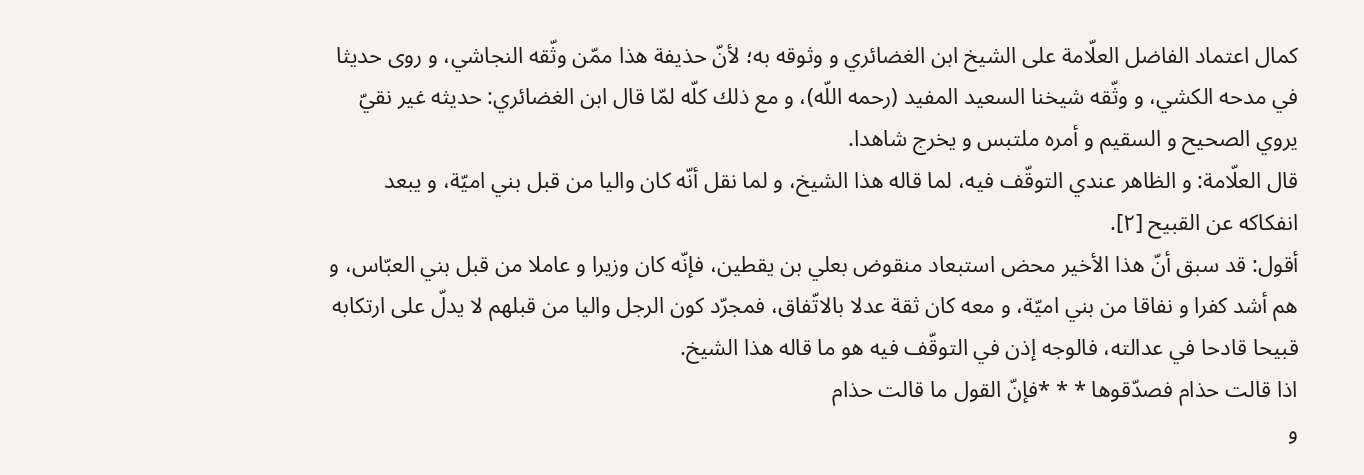كمال اعتماد الفاضل العلّامة على الشيخ ابن الغضائري و وثوقه به؛ لأنّ حذيفة هذا ممّن وثّقه النجاشي، و روى حديثا في مدحه الكشي، و وثّقه شيخنا السعيد المفيد (رحمه اللّه)، و مع ذلك كلّه لمّا قال ابن الغضائري: حديثه غير نقيّ يروي الصحيح و السقيم و أمره ملتبس و يخرج شاهدا.
قال العلّامة: و الظاهر عندي التوقّف فيه، لما قاله هذا الشيخ، و لما نقل أنّه كان واليا من قبل بني اميّة، و يبعد انفكاكه عن القبيح [٢].
أقول: قد سبق أنّ هذا الأخير محض استبعاد منقوض بعلي بن يقطين، فإنّه كان وزيرا و عاملا من قبل بني العبّاس، و هم أشد كفرا و نفاقا من بني اميّة، و معه كان ثقة عدلا بالاتّفاق، فمجرّد كون الرجل واليا من قبلهم لا يدلّ على ارتكابه قبيحا قادحا في عدالته، فالوجه إذن في التوقّف فيه هو ما قاله هذا الشيخ.
اذا قالت حذام فصدّقوها * * *فإنّ القول ما قالت حذام
و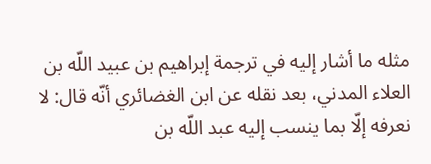مثله ما أشار إليه في ترجمة إبراهيم بن عبيد اللّه بن العلاء المدني، بعد نقله عن ابن الغضائري أنّه قال: لا نعرفه إلّا بما ينسب إليه عبد اللّه بن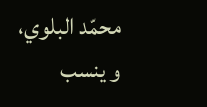محمّد البلوي، و ينسب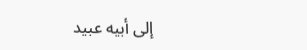إلى أبيه عبيد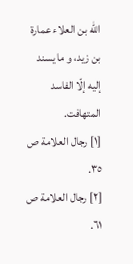اللّه بن العلاء عمارة بن زيد، و ما يسند إليه إلّا الفاسد المتهافت.
[١] رجال العلامة ص ٣٥.
[٢] رجال العلامة ص ٦١.